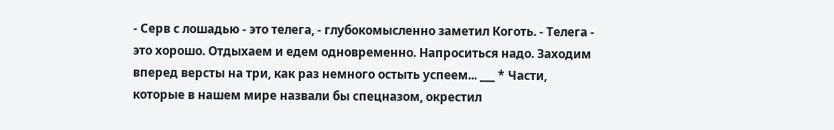- Серв с лошадью - это телега, - глубокомысленно заметил Коготь. - Телега - это хорошо. Отдыхаем и едем одновременно. Напроситься надо. Заходим вперед версты на три, как раз немного остыть успеем... ___ * Части, которые в нашем мире назвали бы спецназом, окрестил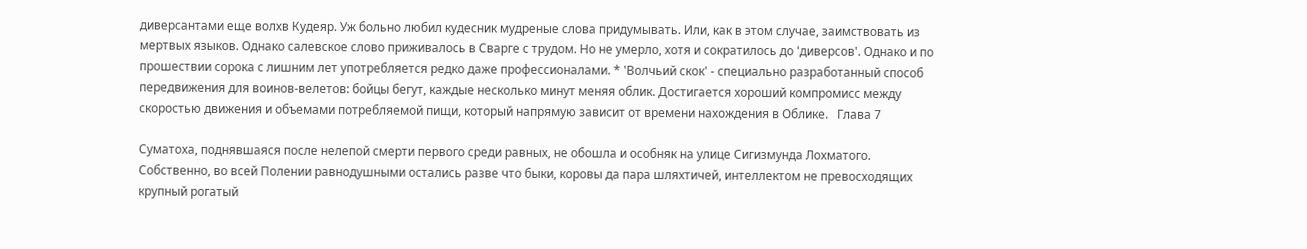диверсантами еще волхв Кудеяр. Уж больно любил кудесник мудреные слова придумывать. Или, как в этом случае, заимствовать из мертвых языков. Однако салевское слово приживалось в Сварге с трудом. Но не умерло, хотя и сократилось до 'диверсов'. Однако и по прошествии сорока с лишним лет употребляется редко даже профессионалами. * 'Волчьий скок' - специально разработанный способ передвижения для воинов-велетов: бойцы бегут, каждые несколько минут меняя облик. Достигается хороший компромисс между скоростью движения и объемами потребляемой пищи, который напрямую зависит от времени нахождения в Облике.   Глава 7

Суматоха, поднявшаяся после нелепой смерти первого среди равных, не обошла и особняк на улице Сигизмунда Лохматого. Собственно, во всей Полении равнодушными остались разве что быки, коровы да пара шляхтичей, интеллектом не превосходящих крупный рогатый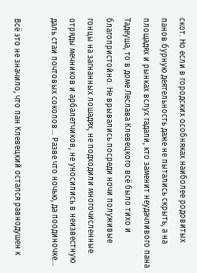скот. Но если в городских особняках наиболее родовитых панов бурную деятельность даже не пытались скрыть, а на площадях и рынках вслух гадали, кто заменит неудачливого пана Тадеуша, то в доме Леслава Клевецкого всё было тихо и благопристойно. Не врывались посреди ночи полуживые гонцы на загнанных лошадях, не подходили многочисленные отряды мечников и арбалетчиков, не уносились в неизвестную даль стаи почтовых соколов... Разве что ночью, да поодиночке...

Всё это не значило, что пан Клевецкий остался равнодушен к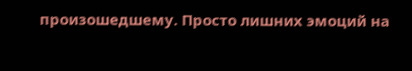произошедшему. Просто лишних эмоций на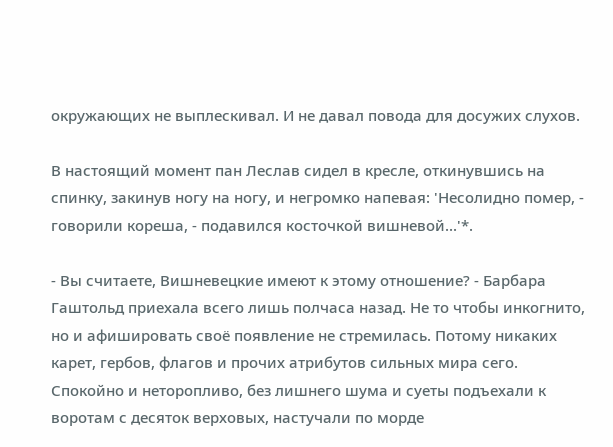окружающих не выплескивал. И не давал повода для досужих слухов.

В настоящий момент пан Леслав сидел в кресле, откинувшись на спинку, закинув ногу на ногу, и негромко напевая: 'Несолидно помер, - говорили кореша, - подавился косточкой вишневой...'*.

- Вы считаете, Вишневецкие имеют к этому отношение? - Барбара Гаштольд приехала всего лишь полчаса назад. Не то чтобы инкогнито, но и афишировать своё появление не стремилась. Потому никаких карет, гербов, флагов и прочих атрибутов сильных мира сего. Спокойно и неторопливо, без лишнего шума и суеты подъехали к воротам с десяток верховых, настучали по морде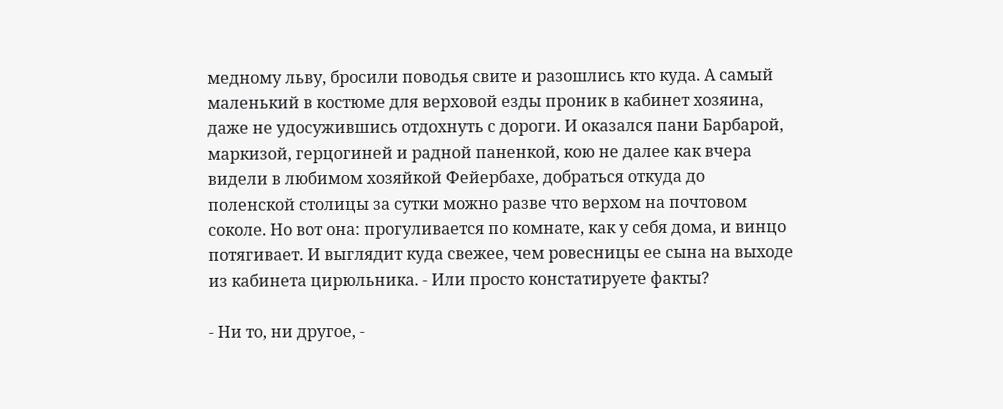медному льву, бросили поводья свите и разошлись кто куда. А самый маленький в костюме для верховой езды проник в кабинет хозяина, даже не удосужившись отдохнуть с дороги. И оказался пани Барбарой, маркизой, герцогиней и радной паненкой, кою не далее как вчера видели в любимом хозяйкой Фейербахе, добраться откуда до поленской столицы за сутки можно разве что верхом на почтовом соколе. Но вот она: прогуливается по комнате, как у себя дома, и винцо потягивает. И выглядит куда свежее, чем ровесницы ее сына на выходе из кабинета цирюльника. - Или просто констатируете факты?

- Ни то, ни другое, -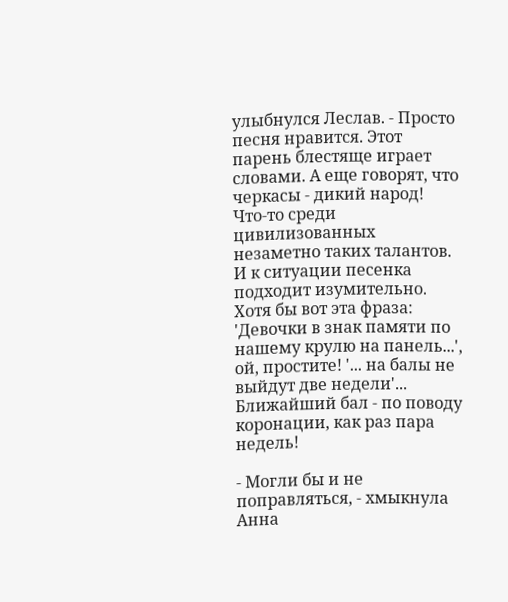улыбнулся Леслав. - Просто песня нравится. Этот парень блестяще играет словами. А еще говорят, что черкасы - дикий народ! Что-то среди цивилизованных незаметно таких талантов. И к ситуации песенка подходит изумительно. Хотя бы вот эта фраза: 'Девочки в знак памяти по нашему крулю на панель...', ой, простите! '... на балы не выйдут две недели'... Ближайший бал - по поводу коронации, как раз пара недель!

- Могли бы и не поправляться, - хмыкнула Анна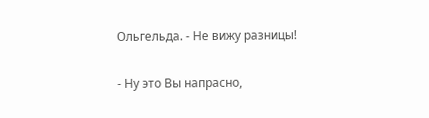Ольгельда. - Не вижу разницы!

- Ну это Вы напрасно,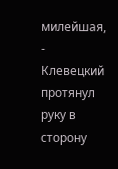милейшая, - Клевецкий протянул руку в сторону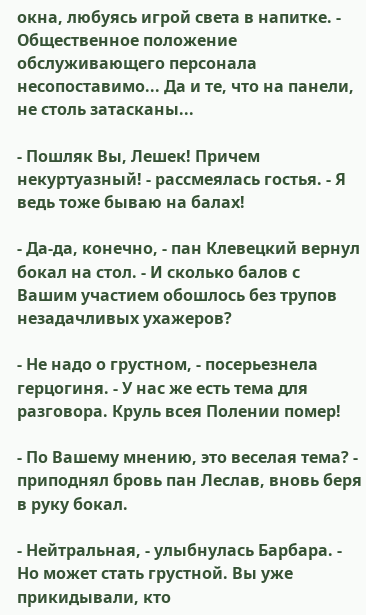окна, любуясь игрой света в напитке. - Общественное положение обслуживающего персонала несопоставимо... Да и те, что на панели, не столь затасканы...

- Пошляк Вы, Лешек! Причем некуртуазный! - рассмеялась гостья. - Я ведь тоже бываю на балах!

- Да-да, конечно, - пан Клевецкий вернул бокал на стол. - И сколько балов с Вашим участием обошлось без трупов незадачливых ухажеров?

- Не надо о грустном, - посерьезнела герцогиня. - У нас же есть тема для разговора. Круль всея Полении помер!

- По Вашему мнению, это веселая тема? - приподнял бровь пан Леслав, вновь беря в руку бокал.

- Нейтральная, - улыбнулась Барбара. - Но может стать грустной. Вы уже прикидывали, кто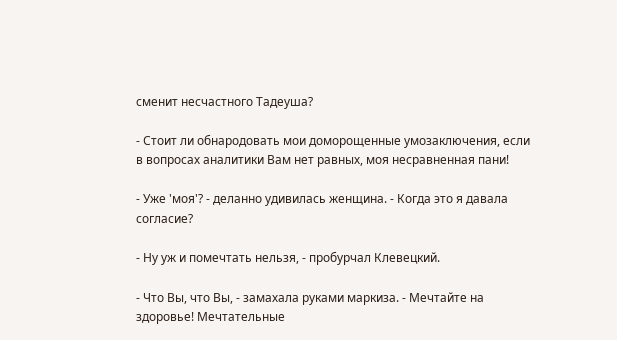сменит несчастного Тадеуша?

- Стоит ли обнародовать мои доморощенные умозаключения, если в вопросах аналитики Вам нет равных, моя несравненная пани!

- Уже 'моя'? - деланно удивилась женщина. - Когда это я давала согласие?

- Ну уж и помечтать нельзя, - пробурчал Клевецкий.

- Что Вы, что Вы, - замахала руками маркиза. - Мечтайте на здоровье! Мечтательные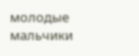молодые мальчики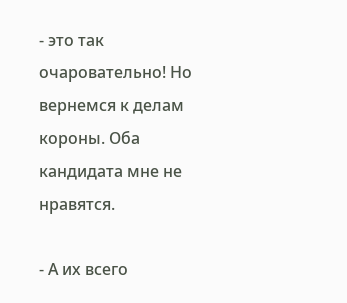- это так очаровательно! Но вернемся к делам короны. Оба кандидата мне не нравятся.

- А их всего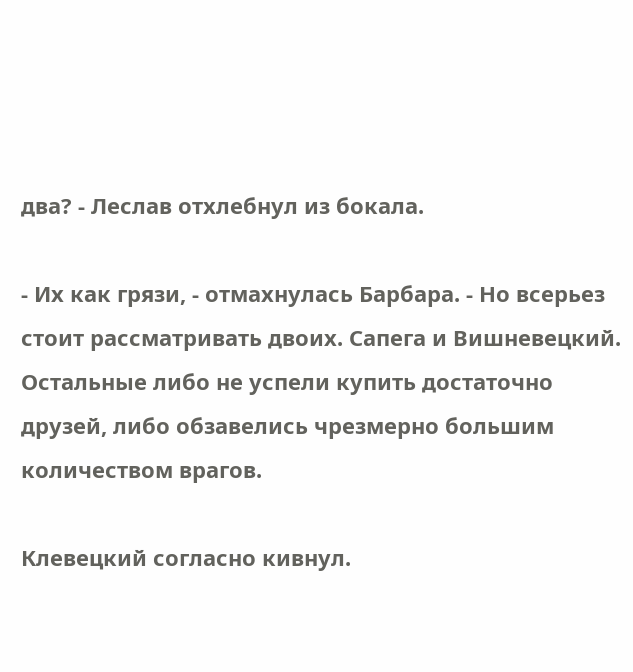два? - Леслав отхлебнул из бокала.

- Их как грязи, - отмахнулась Барбара. - Но всерьез стоит рассматривать двоих. Сапега и Вишневецкий. Остальные либо не успели купить достаточно друзей, либо обзавелись чрезмерно большим количеством врагов.

Клевецкий согласно кивнул.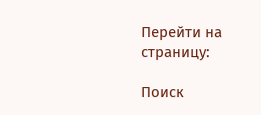Перейти на страницу:

Поиск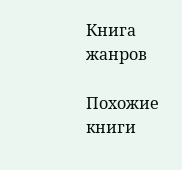Книга жанров

Похожие книги